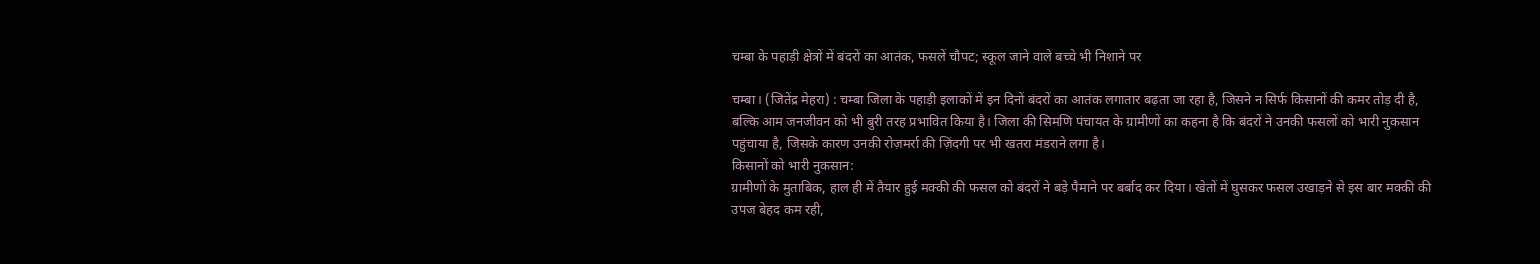चम्बा के पहाड़ी क्षेत्रों में बंदरों का आतंक, फसलें चौपट; स्कूल जाने वाले बच्चे भी निशाने पर

चम्बा। (जितेंद्र मेहरा) : चम्बा जिला के पहाड़ी इलाकों में इन दिनों बंदरों का आतंक लगातार बढ़ता जा रहा है, जिसने न सिर्फ किसानों की कमर तोड़ दी है, बल्कि आम जनजीवन को भी बुरी तरह प्रभावित किया है। जिला की सिमणि पंचायत के ग्रामीणों का कहना है कि बंदरों ने उनकी फसलों को भारी नुकसान पहुंचाया है, जिसके कारण उनकी रोज़मर्रा की ज़िंदगी पर भी खतरा मंडराने लगा है।
किसानों को भारी नुकसान:
ग्रामीणों के मुताबिक, हाल ही में तैयार हुई मक्की की फसल को बंदरों ने बड़े पैमाने पर बर्बाद कर दिया। खेतों में घुसकर फसल उखाड़ने से इस बार मक्की की उपज बेहद कम रही,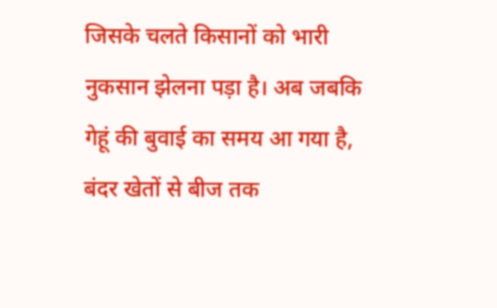जिसके चलते किसानों को भारी नुकसान झेलना पड़ा है। अब जबकि गेहूं की बुवाई का समय आ गया है, बंदर खेतों से बीज तक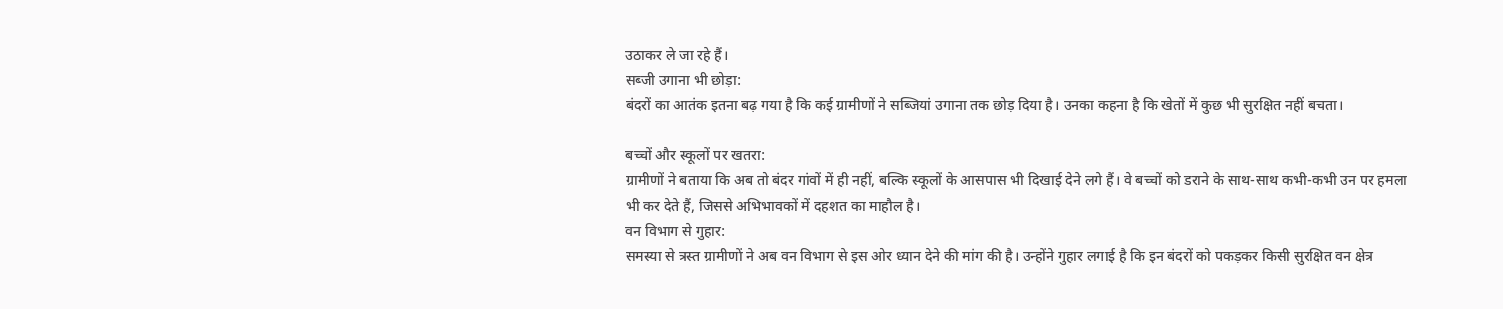उठाकर ले जा रहे हैं।
सब्जी उगाना भी छोड़ा:
बंदरों का आतंक इतना बढ़ गया है कि कई ग्रामीणों ने सब्जियां उगाना तक छोड़ दिया है। उनका कहना है कि खेतों में कुछ भी सुरक्षित नहीं बचता।

बच्चों और स्कूलों पर खतरा:
ग्रामीणों ने बताया कि अब तो बंदर गांवों में ही नहीं, बल्कि स्कूलों के आसपास भी दिखाई देने लगे हैं। वे बच्चों को डराने के साथ-साथ कभी-कभी उन पर हमला भी कर देते हैं, जिससे अभिभावकों में दहशत का माहौल है।
वन विभाग से गुहार:
समस्या से त्रस्त ग्रामीणों ने अब वन विभाग से इस ओर ध्यान देने की मांग की है। उन्होंने गुहार लगाई है कि इन बंदरों को पकड़कर किसी सुरक्षित वन क्षेत्र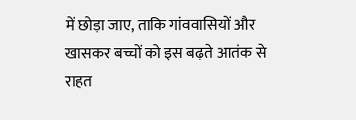में छोड़ा जाए, ताकि गांववासियों और खासकर बच्चों को इस बढ़ते आतंक से राहत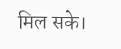मिल सके।